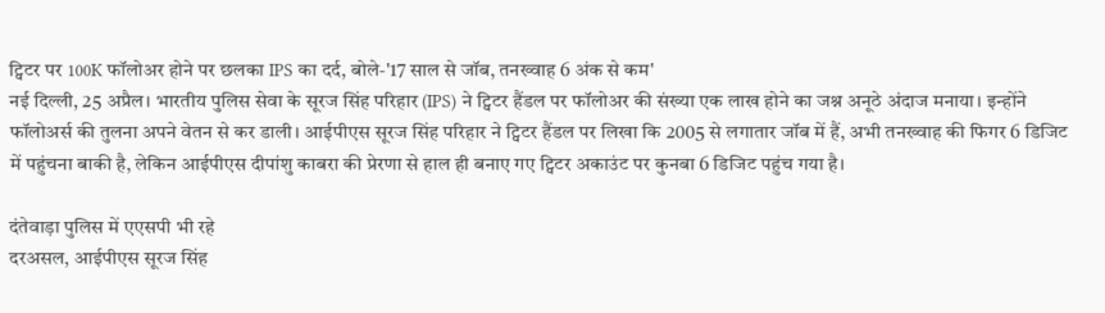ट्विटर पर 100K फॉलोअर होने पर छलका IPS का दर्द, बोले-'17 साल से जॉब, तनख्वाह 6 अंक से कम'
नई दिल्ली, 25 अप्रैल। भारतीय पुलिस सेवा के सूरज सिंह परिहार (IPS) ने ट्विटर हैंडल पर फॉलोअर की संख्या एक लाख होने का जश्न अनूठे अंदाज मनाया। इन्होंने फॉलोअर्स की तुलना अपने वेतन से कर डाली। आईपीएस सूरज सिंह परिहार ने ट्विटर हैंडल पर लिखा कि 2005 से लगातार जॉब में हैं, अभी तनख्वाह की फिगर 6 डिजिट में पहुंचना बाकी है, लेकिन आईपीएस दीपांशु काबरा की प्रेरणा से हाल ही बनाए गए ट्विटर अकाउंट पर कुनबा 6 डिजिट पहुंच गया है।

दंतेवाड़ा पुलिस में एएसपी भी रहे
दरअसल, आईपीएस सूरज सिंह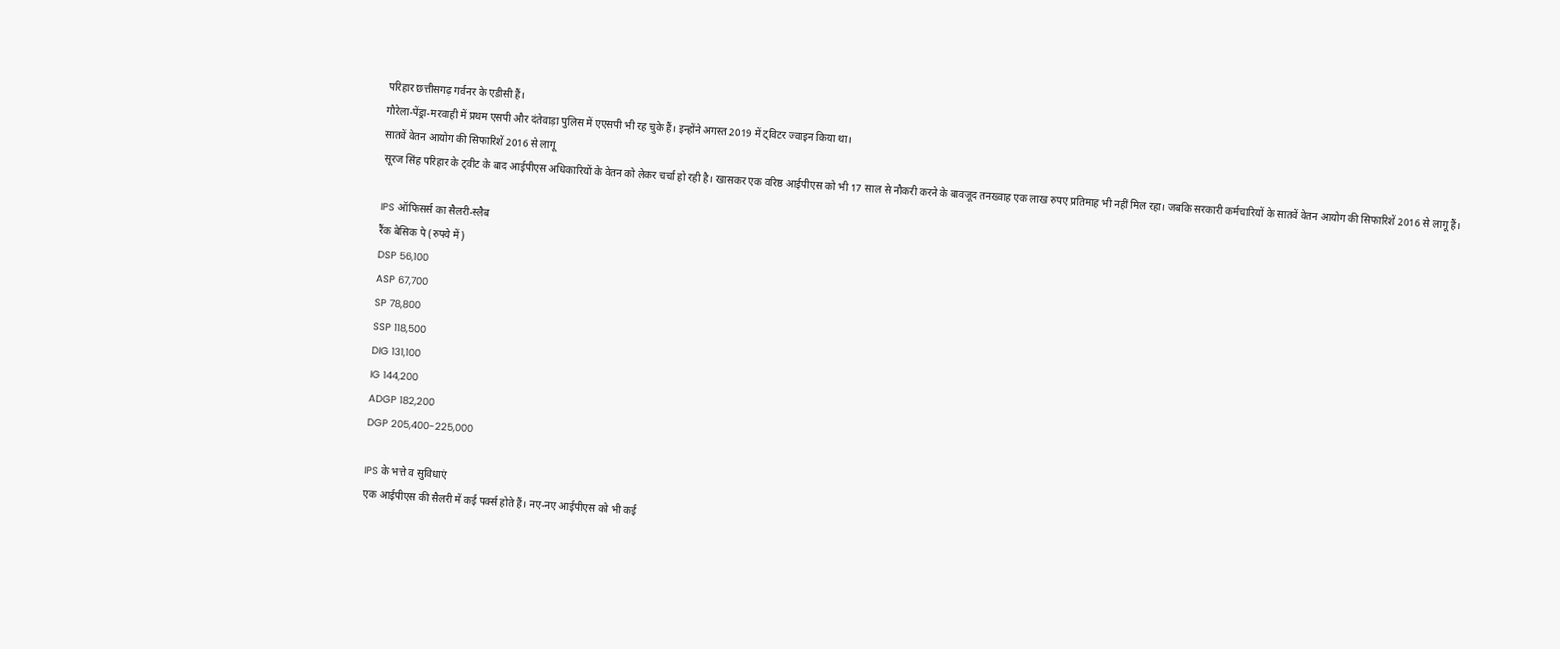परिहार छत्तीसगढ़ गर्वनर के एडीसी हैं।
गौरेला-पेंड्रा-मरवाही में प्रथम एसपी और दंतेवाड़ा पुलिस में एएसपी भी रह चुके हैं। इन्होंने अगस्त 2019 में ट्विटर ज्वाइन किया था।
सातवें वेतन आयोग की सिफारिशें 2016 से लागू
सूरज सिंह परिहार के ट्वीट के बाद आईपीएस अधिकारियों के वेतन को लेकर चर्चा हो रही है। खासकर एक वरिष्ठ आईपीएस को भी 17 साल से नौकरी करने के बावजूद तनख्वाह एक लाख रुपए प्रतिमाह भी नहीं मिल रहा। जबकि सरकारी कर्मचारियों के सातवें वेतन आयोग की सिफारिशें 2016 से लागू हैं।

IPS ऑफिसर्स का सैलरी-स्लैब
रैंक बेसिक पे (रुपये में)
DSP 56,100
ASP 67,700
SP 78,800
SSP 118,500
DIG 131,100
IG 144,200
ADGP 182,200
DGP 205,400-225,000

IPS के भत्ते व सुविधाएं
एक आईपीएस की सैलरी में कई पर्क्स होते हैं। नए-नए आईपीएस को भी कई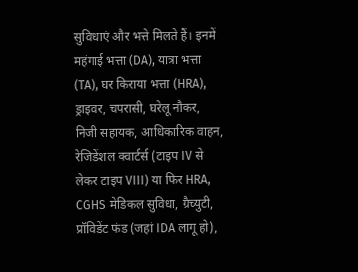सुविधाएं और भत्ते मिलते हैं। इनमें महंगाई भत्ता (DA), यात्रा भत्ता (TA), घर किराया भत्ता (HRA), ड्राइवर, चपरासी, घरेलू नौकर, निजी सहायक, आधिकारिक वाहन, रेजिडेंशल क्वार्टर्स (टाइप IV से लेकर टाइप VIII) या फिर HRA, CGHS मेडिकल सुविधा, ग्रैच्युटी, प्रॉविडेंट फंड (जहां IDA लागू हो),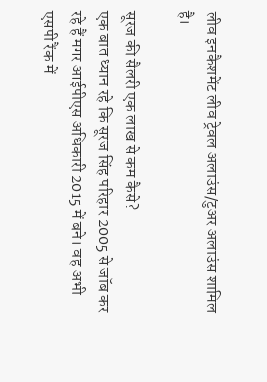लीव इनकैशमेंट लीव ट्रेवल अलाउंस/टुअर अलाउंस शामिल है।

सूरज की सैलरी एक लाख से कम कैसे?
एक बात ध्यान रहे कि सूरज सिंह परिहार 2005 से जॉब कर रहे हैं मगर आईपीएस अधिकारी 2015 में बने। वह अभी एसपी रैंक में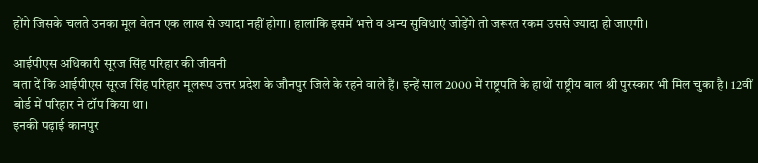होंगे जिसके चलते उनका मूल वेतन एक लाख से ज्यादा नहीं होगा। हालांकि इसमें भत्ते व अन्य सुविधाएं जोड़ेंगे तो जरूरत रकम उससे ज्यादा हो जाएगी।

आईपीएस अधिकारी सूरज सिंह परिहार की जीवनी
बता दें कि आईपीएस सूरज सिंह परिहार मूलरूप उत्तर प्रदेश के जौनपुर जिले के रहने वाले हैं। इन्हें साल 2000 में राष्ट्रपति के हाथों राष्ट्रीय बाल श्री पुरस्कार भी मिल चुका है। 12वीं बोर्ड में परिहार ने टॉप किया था।
इनकी पढ़ाई कानपुर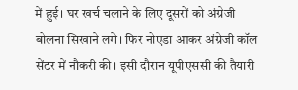में हुई। घर खर्च चलाने के लिए दूसरों को अंग्रेजी बोलना सिखाने लगे। फिर नोएडा आकर अंग्रेजी कॉल सेंटर में नौकरी की। इसी दौरान यूपीएससी की तैयारी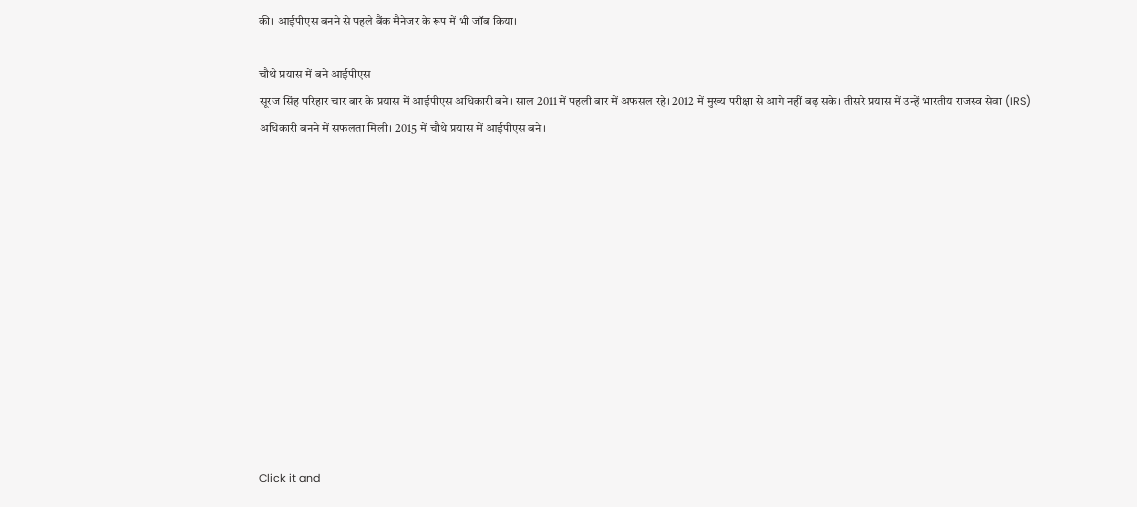की। आईपीएस बनने से पहले बैंक मैनेजर के रूप में भी जॉब किया।

चौथे प्रयास में बने आईपीएस
सूरज सिंह परिहार चार बार के प्रयास में आईपीएस अधिकारी बने। साल 2011 में पहली बार में अफसल रहे। 2012 में मुख्य परीक्षा से आगे नहीं बढ़ सके। तीसरे प्रयास में उन्हें भारतीय राजस्व सेवा (IRS) अधिकारी बनने में सफलता मिली। 2015 में चौथे प्रयास में आईपीएस बने।












Click it and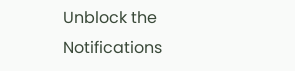Unblock the Notifications